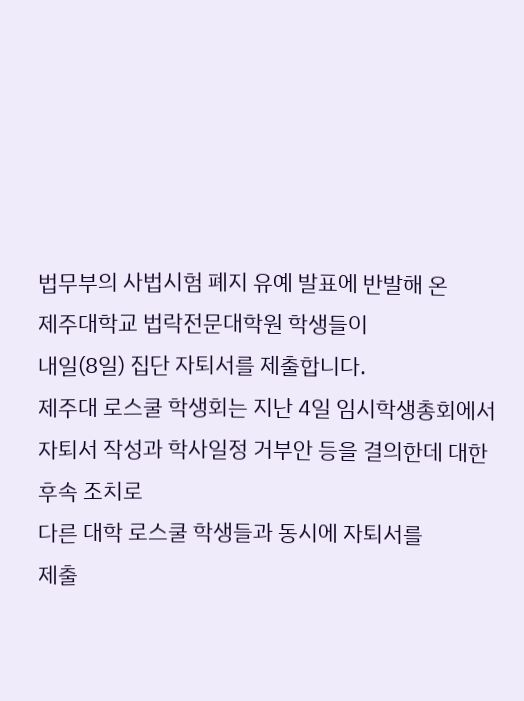법무부의 사법시험 폐지 유예 발표에 반발해 온
제주대학교 법락전문대학원 학생들이
내일(8일) 집단 자퇴서를 제출합니다.
제주대 로스쿨 학생회는 지난 4일 임시학생총회에서
자퇴서 작성과 학사일정 거부안 등을 결의한데 대한
후속 조치로
다른 대학 로스쿨 학생들과 동시에 자퇴서를
제출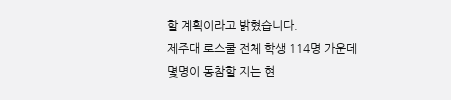할 계획이라고 밝혔습니다.
제주대 로스쿨 전체 학생 114명 가운데
몇명이 동참할 지는 현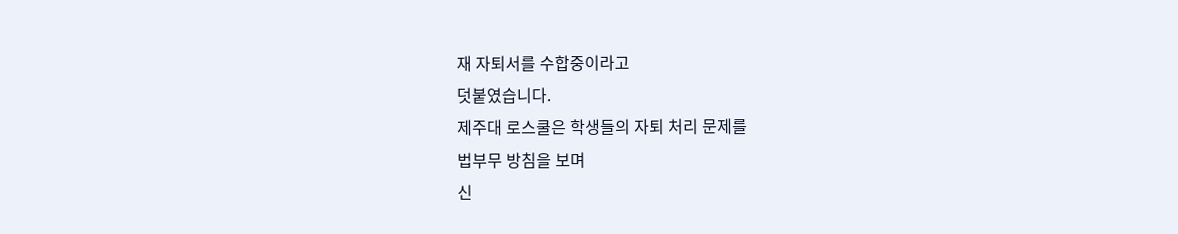재 자퇴서를 수합중이라고
덧붙였습니다.
제주대 로스쿨은 학생들의 자퇴 처리 문제를
법부무 방침을 보며
신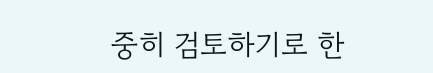중히 검토하기로 한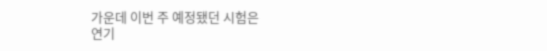가운데 이번 주 예정됐던 시험은
연기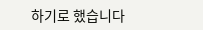하기로 했습니다